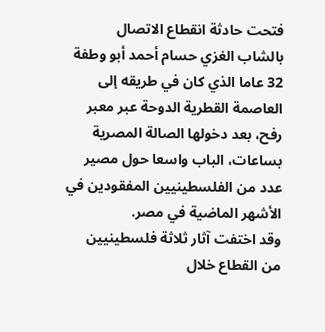فتحت حادثة انقطاع الاتصال بالشاب الغزي حسام أحمد أبو وطفة 32 عاما الذي كان في طريقه إلى العاصمة القطرية الدوحة عبر معبر رفح، بعد دخولها الصالة المصرية بساعات، الباب واسعا حول مصير عدد من الفلسطينيين المفقودين في الأشهر الماضية في مصر.
وقد اختفت آثار ثلاثة فلسطينيين من القطاع خلال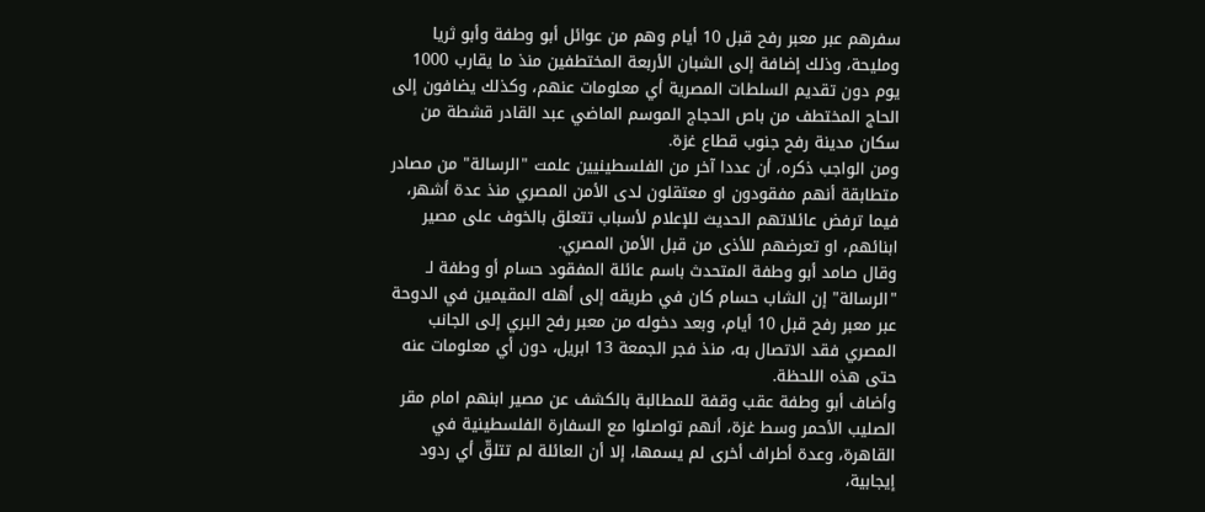سفرهم عبر معبر رفح قبل 10 أيام وهم من عوائل أبو وطفة وأبو ثريا ومليحة، وذلك إضافة إلى الشبان الأربعة المختطفين منذ ما يقارب 1000 يوم دون تقديم السلطات المصرية أي معلومات عنهم، وكذلك يضافون إلى الحاج المختطف من باص الحجاج الموسم الماضي عبد القادر قشطة من سكان مدينة رفح جنوب قطاع غزة.
ومن الواجب ذكره، أن عددا آخر من الفلسطينيين علمت "الرسالة" من مصادر متطابقة أنهم مفقودون او معتقلون لدى الأمن المصري منذ عدة أشهر، فيما ترفض عائلاتهم الحديث للإعلام لأسباب تتعلق بالخوف على مصير ابنائهم، او تعرضهم للأذى من قبل الأمن المصري.
وقال صامد أبو وطفة المتحدث باسم عائلة المفقود حسام أو وطفة لـ "الرسالة" إن الشاب حسام كان في طريقه إلى أهله المقيمين في الدوحة عبر معبر رفح قبل 10 أيام، وبعد دخوله من معبر رفح البري إلى الجانب المصري فقد الاتصال به، منذ فجر الجمعة 13 ابريل، دون أي معلومات عنه حتى هذه اللحظة.
وأضاف أبو وطفة عقب وقفة للمطالبة بالكشف عن مصير ابنهم امام مقر الصليب الأحمر وسط غزة، أنهم تواصلوا مع السفارة الفلسطينية في القاهرة، وعدة أطراف أخرى لم يسمها، إلا أن العائلة لم تتلقّ أي ردود إيجابية،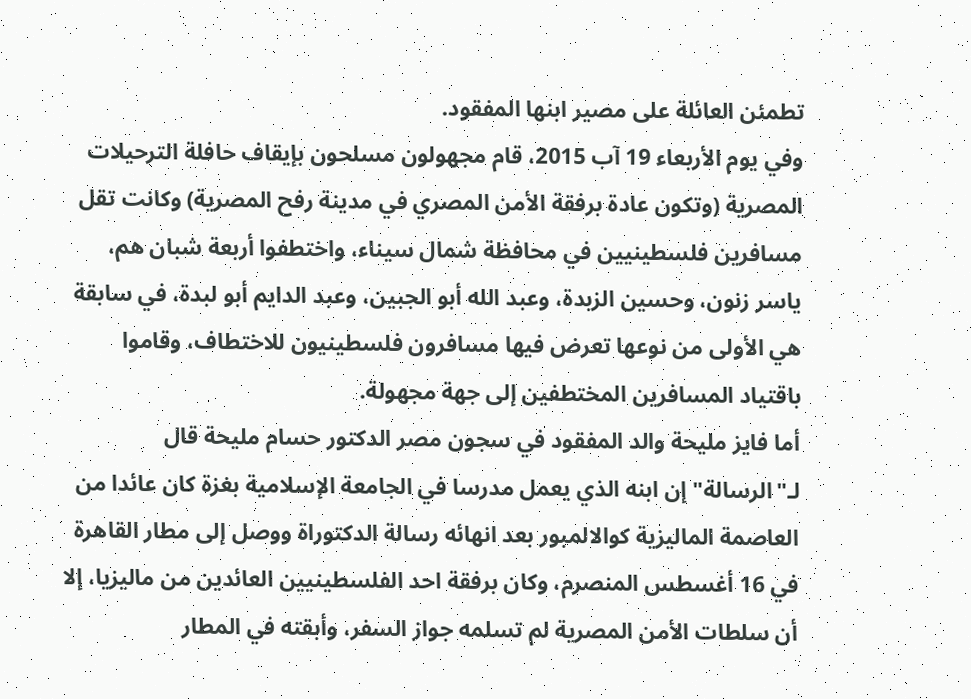تطمئن العائلة على مصير ابنها المفقود.
وفي يوم الأربعاء 19 آب 2015، قام مجهولون مسلحون بإيقاف حافلة الترحيلات المصرية (وتكون عادة برفقة الأمن المصري في مدينة رفح المصرية) وكانت تقل مسافرين فلسطينيين في محافظة شمال سيناء، واختطفوا أربعة شبان هم، ياسر زنون، وحسين الزبدة، وعبد الله أبو الجبين، وعبد الدايم أبو لبدة، في سابقة هي الأولى من نوعها تعرض فيها مسافرون فلسطينيون للاختطاف، وقاموا باقتياد المسافرين المختطفين إلى جهة مجهولة.
أما فايز مليحة والد المفقود في سجون مصر الدكتور حسام مليحة قال لـ"الرسالة" إن ابنه الذي يعمل مدرسا في الجامعة الإسلامية بغزة كان عائدا من العاصمة الماليزية كوالالمبور بعد انهائه رسالة الدكتوراة ووصل إلى مطار القاهرة في 16 أغسطس المنصرم، وكان برفقة احد الفلسطينيين العائدين من ماليزيا، إلا أن سلطات الأمن المصرية لم تسلمه جواز السفر، وأبقته في المطار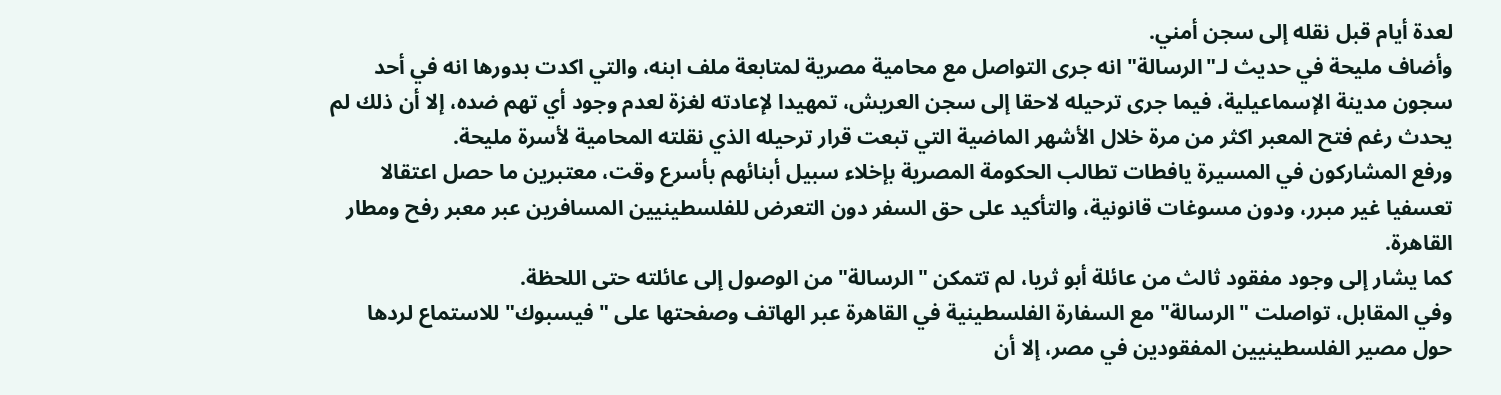لعدة أيام قبل نقله إلى سجن أمني.
وأضاف مليحة في حديث لـ"الرسالة" انه جرى التواصل مع محامية مصرية لمتابعة ملف ابنه، والتي اكدت بدورها انه في أحد سجون مدينة الإسماعيلية، فيما جرى ترحيله لاحقا إلى سجن العريش، تمهيدا لإعادته لغزة لعدم وجود أي تهم ضده، إلا أن ذلك لم يحدث رغم فتح المعبر اكثر من مرة خلال الأشهر الماضية التي تبعت قرار ترحيله الذي نقلته المحامية لأسرة مليحة.
ورفع المشاركون في المسيرة يافطات تطالب الحكومة المصرية بإخلاء سبيل أبنائهم بأسرع وقت، معتبرين ما حصل اعتقالا تعسفيا غير مبرر، ودون مسوغات قانونية، والتأكيد على حق السفر دون التعرض للفلسطينيين المسافرين عبر معبر رفح ومطار القاهرة.
كما يشار إلى وجود مفقود ثالث من عائلة أبو ثريا، لم تتمكن "الرسالة" من الوصول إلى عائلته حتى اللحظة.
وفي المقابل، تواصلت "الرسالة" مع السفارة الفلسطينية في القاهرة عبر الهاتف وصفحتها على "فيسبوك" للاستماع لردها حول مصير الفلسطينيين المفقودين في مصر، إلا أن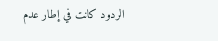الردود كانت في إطار عدم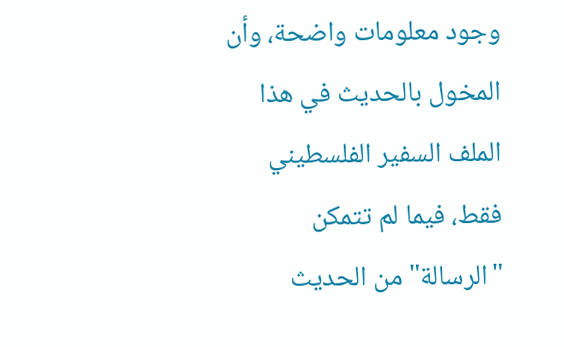وجود معلومات واضحة، وأن المخول بالحديث في هذا الملف السفير الفلسطيني فقط، فيما لم تتمكن "الرسالة" من الحديث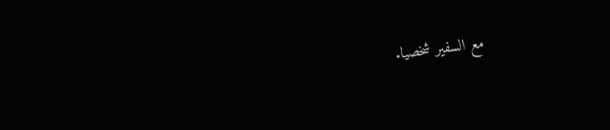مع السفير شخصيا.